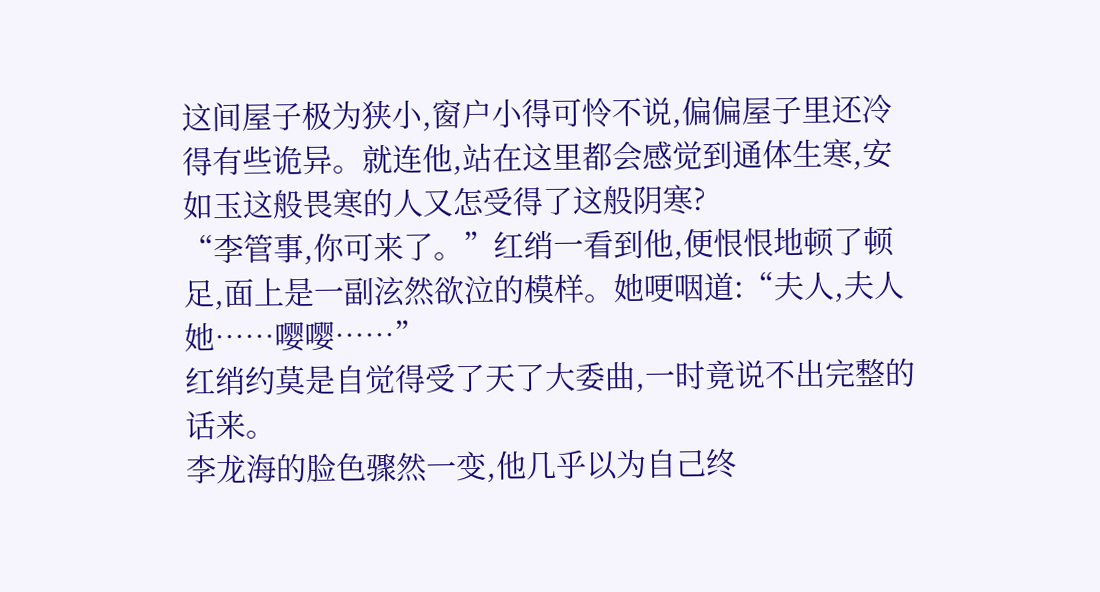这间屋子极为狭小,窗户小得可怜不说,偏偏屋子里还冷得有些诡异。就连他,站在这里都会感觉到通体生寒,安如玉这般畏寒的人又怎受得了这般阴寒?
“李管事,你可来了。”红绡一看到他,便恨恨地顿了顿足,面上是一副泫然欲泣的模样。她哽咽道:“夫人,夫人她……嘤嘤……”
红绡约莫是自觉得受了天了大委曲,一时竟说不出完整的话来。
李龙海的脸色骤然一变,他几乎以为自己终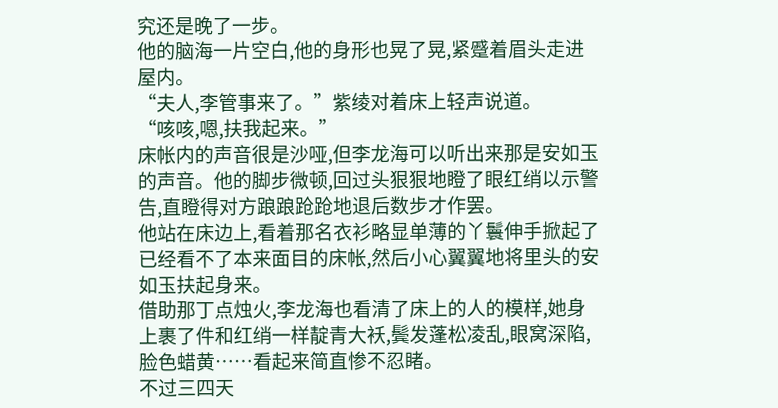究还是晚了一步。
他的脑海一片空白,他的身形也晃了晃,紧蹙着眉头走进屋内。
“夫人,李管事来了。”紫绫对着床上轻声说道。
“咳咳,嗯,扶我起来。”
床帐内的声音很是沙哑,但李龙海可以听出来那是安如玉的声音。他的脚步微顿,回过头狠狠地瞪了眼红绡以示警告,直瞪得对方踉踉跄跄地退后数步才作罢。
他站在床边上,看着那名衣衫略显单薄的丫鬟伸手掀起了已经看不了本来面目的床帐,然后小心翼翼地将里头的安如玉扶起身来。
借助那丁点烛火,李龙海也看清了床上的人的模样,她身上裹了件和红绡一样靛青大袄,鬓发蓬松凌乱,眼窝深陷,脸色蜡黄……看起来简直惨不忍睹。
不过三四天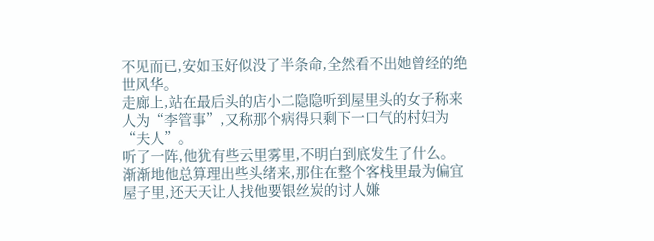不见而已,安如玉好似没了半条命,全然看不出她曾经的绝世风华。
走廊上,站在最后头的店小二隐隐听到屋里头的女子称来人为“李管事”,又称那个病得只剩下一口气的村妇为“夫人”。
听了一阵,他犹有些云里雾里,不明白到底发生了什么。
渐渐地他总算理出些头绪来,那住在整个客栈里最为偏宜屋子里,还天天让人找他要银丝炭的讨人嫌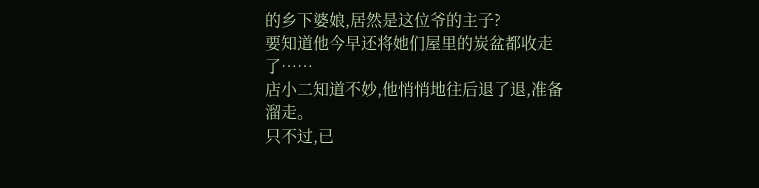的乡下婆娘,居然是这位爷的主子?
要知道他今早还将她们屋里的炭盆都收走了……
店小二知道不妙,他悄悄地往后退了退,准备溜走。
只不过,已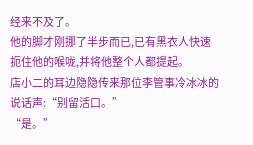经来不及了。
他的脚才刚挪了半步而已,已有黑衣人快速扼住他的喉咙,并将他整个人都提起。
店小二的耳边隐隐传来那位李管事冷冰冰的说话声:“别留活口。”
“是。”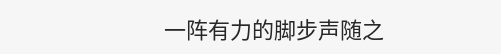一阵有力的脚步声随之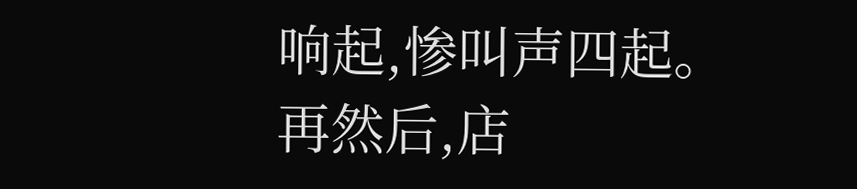响起,惨叫声四起。
再然后,店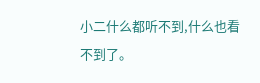小二什么都听不到,什么也看不到了。